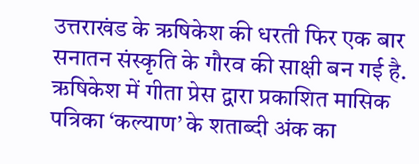उत्तराखंड के ऋषिकेश की धरती फिर एक बार सनातन संस्कृति के गौरव की साक्षी बन गई है. ऋषिकेश में गीता प्रेस द्वारा प्रकाशित मासिक पत्रिका ‘कल्याण’ के शताब्दी अंक का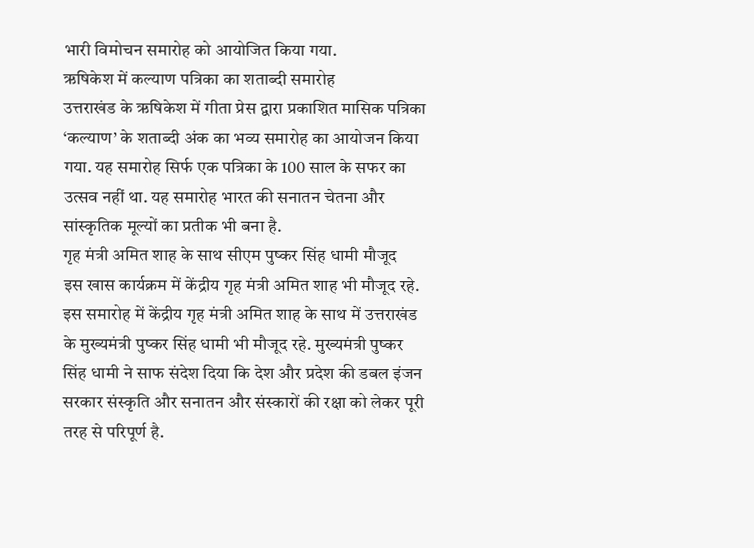भारी विमोचन समारोह को आयोजित किया गया.
ऋषिकेश में कल्याण पत्रिका का शताब्दी समारोह
उत्तराखंड के ऋषिकेश में गीता प्रेस द्वारा प्रकाशित मासिक पत्रिका ‘कल्याण’ के शताब्दी अंक का भव्य समारोह का आयोजन किया गया. यह समारोह सिर्फ एक पत्रिका के 100 साल के सफर का उत्सव नहीं था. यह समारोह भारत की सनातन चेतना और सांस्कृतिक मूल्यों का प्रतीक भी बना है.
गृह मंत्री अमित शाह के साथ सीएम पुष्कर सिंह धामी मौजूद
इस खास कार्यक्रम में केंद्रीय गृह मंत्री अमित शाह भी मौजूद रहे. इस समारोह में केंद्रीय गृह मंत्री अमित शाह के साथ में उत्तराखंड के मुख्यमंत्री पुष्कर सिंह धामी भी मौजूद रहे. मुख्यमंत्री पुष्कर सिंह धामी ने साफ संदेश दिया कि देश और प्रदेश की डबल इंजन सरकार संस्कृति और सनातन और संस्कारों की रक्षा को लेकर पूरी तरह से परिपूर्ण है.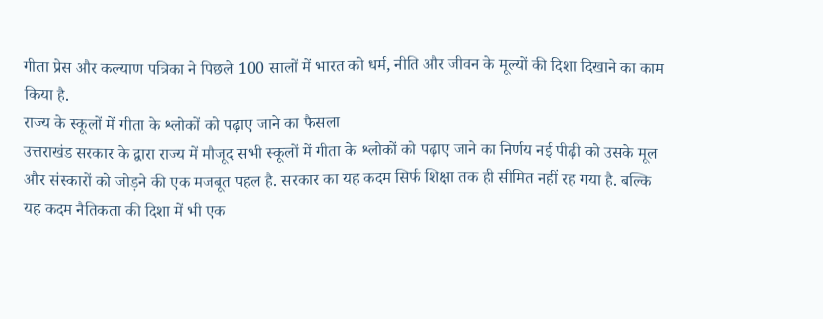गीता प्रेस और कल्याण पत्रिका ने पिछले 100 सालों में भारत को धर्म, नीति और जीवन के मूल्यों की दिशा दिखाने का काम किया है.
राज्य के स्कूलों में गीता के श्लोकों को पढ़ाए जाने का फैसला
उत्तराखंड सरकार के द्वारा राज्य में मौजूद सभी स्कूलों में गीता के श्लोकों को पढ़ाए जाने का निर्णय नई पीढ़ी को उसके मूल और संस्कारों को जोड़ने की एक मजबूत पहल है. सरकार का यह कदम सिर्फ शिक्षा तक ही सीमित नहीं रह गया है. बल्कि यह कदम नैतिकता की दिशा में भी एक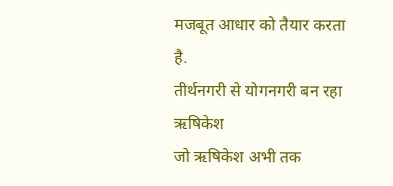मजबूत आधार को तैयार करता है.
तीर्थनगरी से योगनगरी बन रहा ऋषिकेश
जो ऋषिकेश अभी तक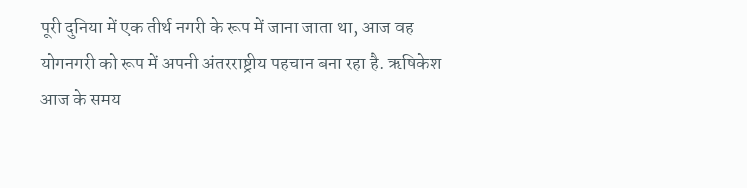पूरी दुनिया में एक तीर्थ नगरी के रूप में जाना जाता था, आज वह योगनगरी को रूप में अपनी अंतरराष्ट्रीय पहचान बना रहा है. ऋषिकेश आज के समय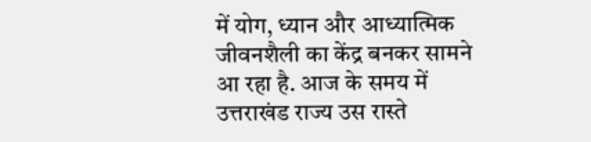में योग, ध्यान और आध्यात्मिक जीवनशैली का केंद्र बनकर सामने आ रहा है. आज के समय में उत्तराखंड राज्य उस रास्ते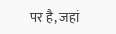पर है, जहां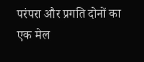परंपरा और प्रगति दोनों का एक मेल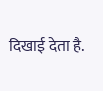दिखाई देता है.